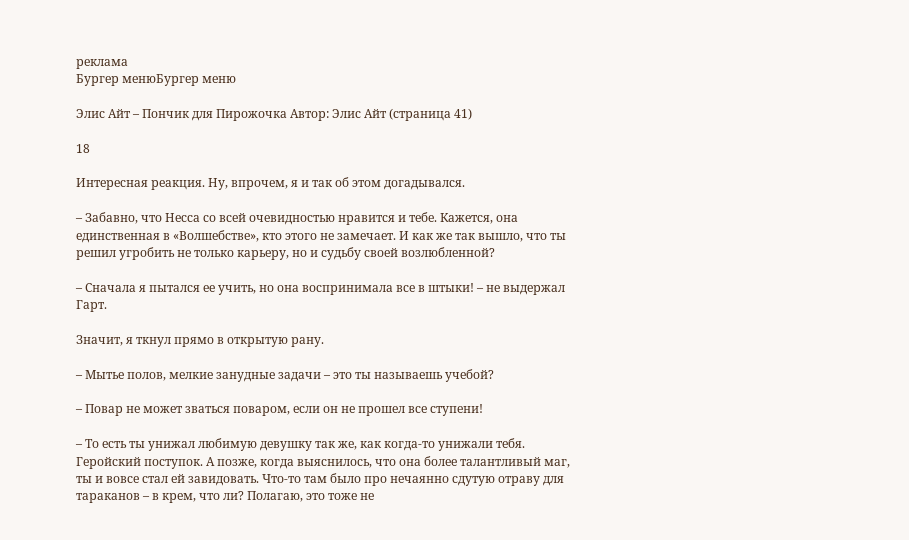реклама
Бургер менюБургер меню

Элис Айт – Пончик для Пирожочка Автор: Элис Айт (страница 41)

18

Интересная реакция. Ну, впрочем, я и так об этом догадывался.

– Забавно, что Несса со всей очевидностью нравится и тебе. Кажется, она единственная в «Волшебстве», кто этого не замечает. И как же так вышло, что ты решил угробить не только карьеру, но и судьбу своей возлюбленной?

– Сначала я пытался ее учить, но она воспринимала все в штыки! – не выдержал Гарт.

Значит, я ткнул прямо в открытую рану.

– Мытье полов, мелкие занудные задачи – это ты называешь учебой?

– Повар не может зваться поваром, если он не прошел все ступени!

– То есть ты унижал любимую девушку так же, как когда-то унижали тебя. Геройский поступок. А позже, когда выяснилось, что она более талантливый маг, ты и вовсе стал ей завидовать. Что-то там было про нечаянно сдутую отраву для тараканов – в крем, что ли? Полагаю, это тоже не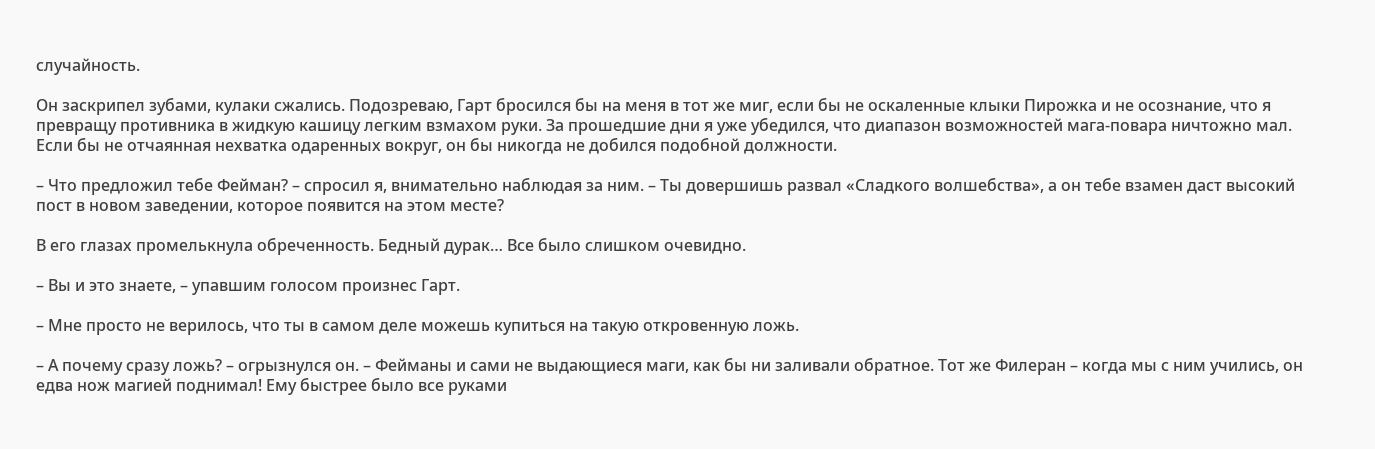случайность.

Он заскрипел зубами, кулаки сжались. Подозреваю, Гарт бросился бы на меня в тот же миг, если бы не оскаленные клыки Пирожка и не осознание, что я превращу противника в жидкую кашицу легким взмахом руки. За прошедшие дни я уже убедился, что диапазон возможностей мага-повара ничтожно мал. Если бы не отчаянная нехватка одаренных вокруг, он бы никогда не добился подобной должности.

– Что предложил тебе Фейман? – спросил я, внимательно наблюдая за ним. – Ты довершишь развал «Сладкого волшебства», а он тебе взамен даст высокий пост в новом заведении, которое появится на этом месте?

В его глазах промелькнула обреченность. Бедный дурак… Все было слишком очевидно.

– Вы и это знаете, – упавшим голосом произнес Гарт.

– Мне просто не верилось, что ты в самом деле можешь купиться на такую откровенную ложь.

– А почему сразу ложь? – огрызнулся он. – Фейманы и сами не выдающиеся маги, как бы ни заливали обратное. Тот же Филеран – когда мы с ним учились, он едва нож магией поднимал! Ему быстрее было все руками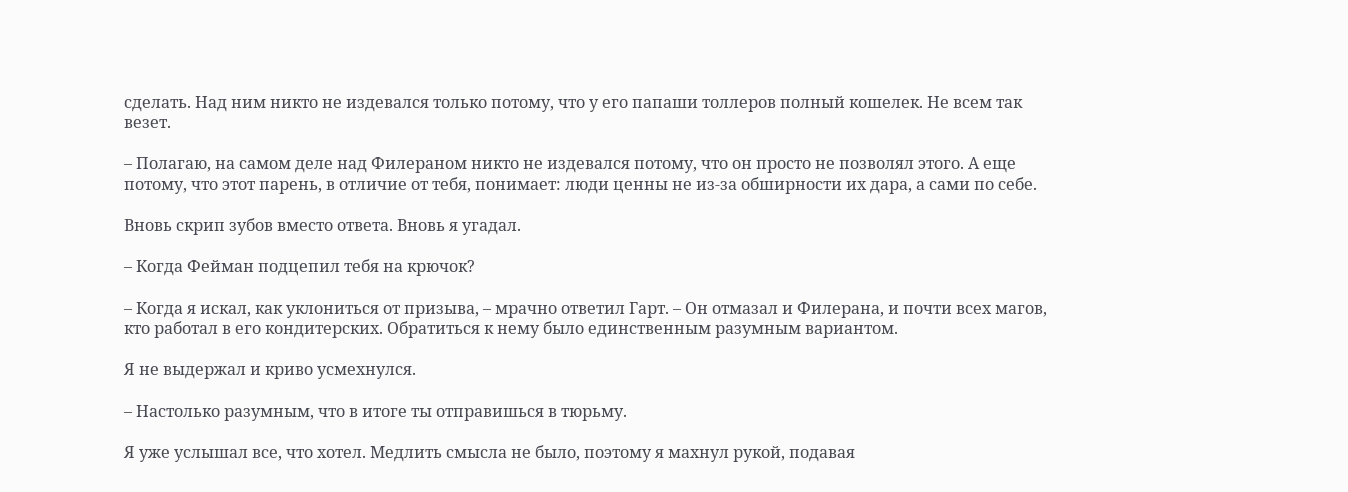сделать. Над ним никто не издевался только потому, что у его папаши толлеров полный кошелек. Не всем так везет.

– Полагаю, на самом деле над Филераном никто не издевался потому, что он просто не позволял этого. А еще потому, что этот парень, в отличие от тебя, понимает: люди ценны не из-за обширности их дара, а сами по себе.

Вновь скрип зубов вместо ответа. Вновь я угадал.

– Когда Фейман подцепил тебя на крючок?

– Когда я искал, как уклониться от призыва, – мрачно ответил Гарт. – Он отмазал и Филерана, и почти всех магов, кто работал в его кондитерских. Обратиться к нему было единственным разумным вариантом.

Я не выдержал и криво усмехнулся.

– Настолько разумным, что в итоге ты отправишься в тюрьму.

Я уже услышал все, что хотел. Медлить смысла не было, поэтому я махнул рукой, подавая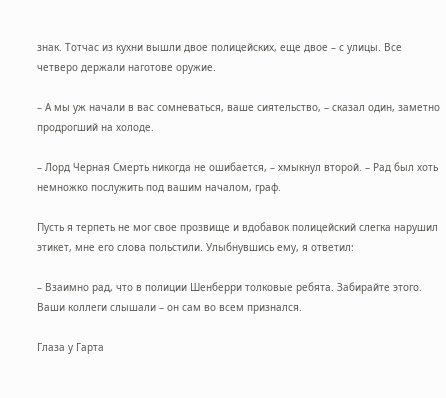знак. Тотчас из кухни вышли двое полицейских, еще двое – с улицы. Все четверо держали наготове оружие.

– А мы уж начали в вас сомневаться, ваше сиятельство, – сказал один, заметно продрогший на холоде.

– Лорд Черная Смерть никогда не ошибается, – хмыкнул второй. – Рад был хоть немножко послужить под вашим началом, граф.

Пусть я терпеть не мог свое прозвище и вдобавок полицейский слегка нарушил этикет, мне его слова польстили. Улыбнувшись ему, я ответил:

– Взаимно рад, что в полиции Шенберри толковые ребята. Забирайте этого. Ваши коллеги слышали – он сам во всем признался.

Глаза у Гарта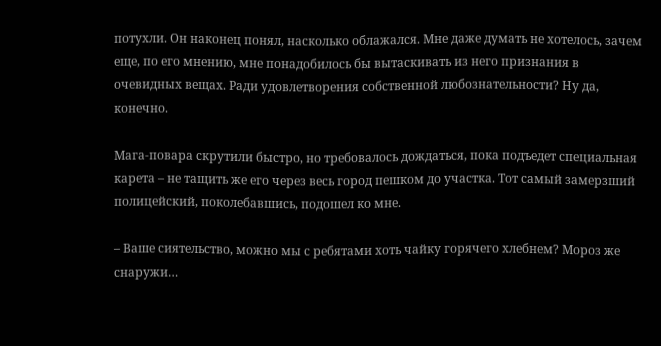потухли. Он наконец понял, насколько облажался. Мне даже думать не хотелось, зачем еще, по его мнению, мне понадобилось бы вытаскивать из него признания в очевидных вещах. Ради удовлетворения собственной любознательности? Ну да, конечно.

Мага-повара скрутили быстро, но требовалось дождаться, пока подъедет специальная карета – не тащить же его через весь город пешком до участка. Тот самый замерзший полицейский, поколебавшись, подошел ко мне.

– Ваше сиятельство, можно мы с ребятами хоть чайку горячего хлебнем? Мороз же снаружи…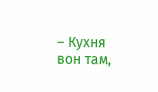– Кухня вон там,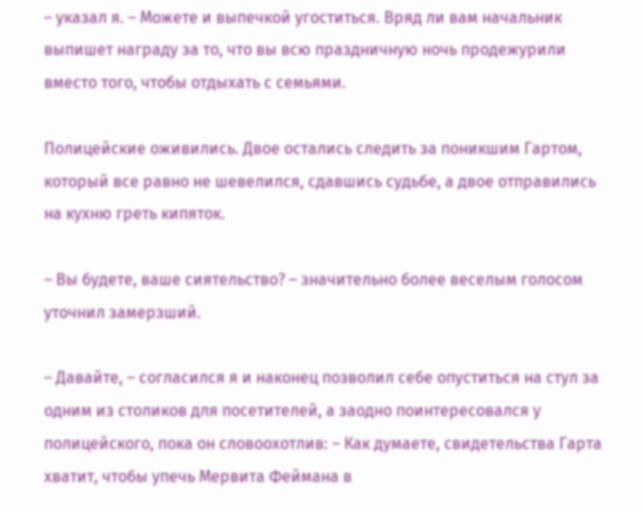– указал я. – Можете и выпечкой угоститься. Вряд ли вам начальник выпишет награду за то, что вы всю праздничную ночь продежурили вместо того, чтобы отдыхать с семьями.

Полицейские оживились. Двое остались следить за поникшим Гартом, который все равно не шевелился, сдавшись судьбе, а двое отправились на кухню греть кипяток.

– Вы будете, ваше сиятельство? – значительно более веселым голосом уточнил замерзший.

– Давайте, – согласился я и наконец позволил себе опуститься на стул за одним из столиков для посетителей, а заодно поинтересовался у полицейского, пока он словоохотлив: – Как думаете, свидетельства Гарта хватит, чтобы упечь Мервита Феймана в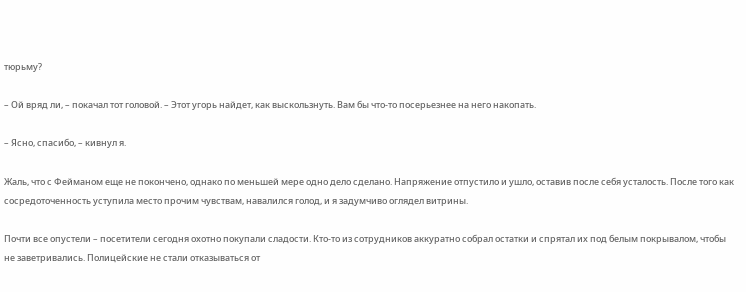тюрьму?

– Ой вряд ли, – покачал тот головой. – Этот угорь найдет, как выскользнуть. Вам бы что-то посерьезнее на него накопать.

– Ясно, спасибо, – кивнул я.

Жаль, что с Фейманом еще не покончено, однако по меньшей мере одно дело сделано. Напряжение отпустило и ушло, оставив после себя усталость. После того как сосредоточенность уступила место прочим чувствам, навалился голод, и я задумчиво оглядел витрины.

Почти все опустели – посетители сегодня охотно покупали сладости. Кто-то из сотрудников аккуратно собрал остатки и спрятал их под белым покрывалом, чтобы не заветривались. Полицейские не стали отказываться от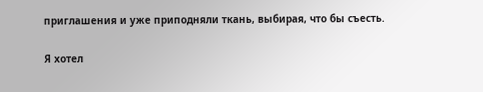приглашения и уже приподняли ткань, выбирая, что бы съесть.

Я хотел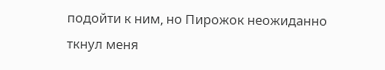подойти к ним, но Пирожок неожиданно ткнул меня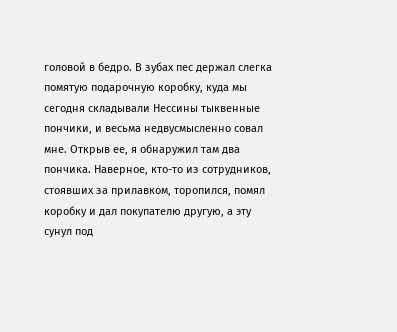головой в бедро. В зубах пес держал слегка помятую подарочную коробку, куда мы сегодня складывали Нессины тыквенные пончики, и весьма недвусмысленно совал мне. Открыв ее, я обнаружил там два пончика. Наверное, кто-то из сотрудников, стоявших за прилавком, торопился, помял коробку и дал покупателю другую, а эту сунул под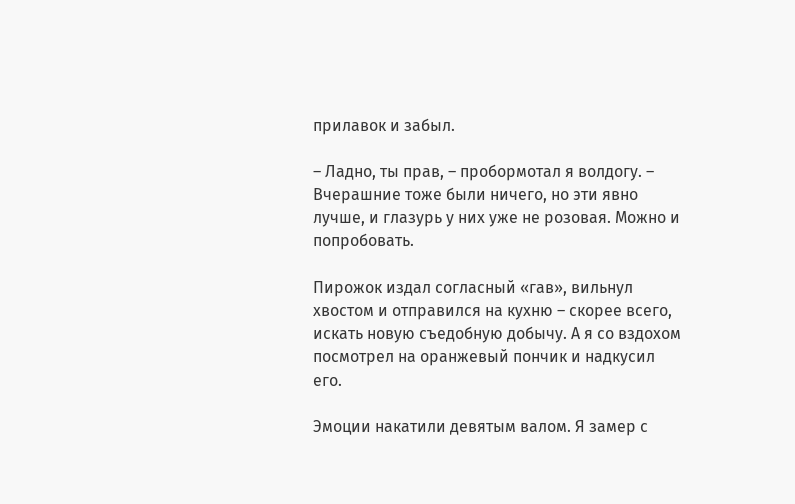прилавок и забыл.

– Ладно, ты прав, – пробормотал я волдогу. – Вчерашние тоже были ничего, но эти явно лучше, и глазурь у них уже не розовая. Можно и попробовать.

Пирожок издал согласный «гав», вильнул хвостом и отправился на кухню – скорее всего, искать новую съедобную добычу. А я со вздохом посмотрел на оранжевый пончик и надкусил его.

Эмоции накатили девятым валом. Я замер с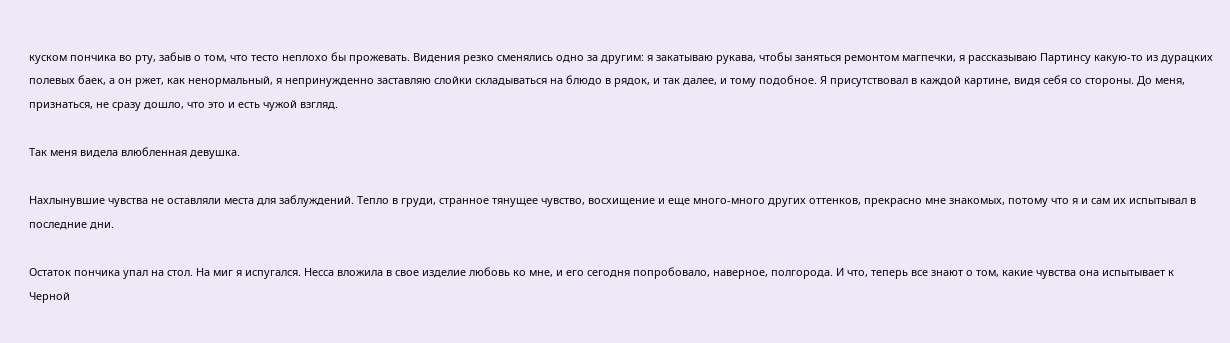куском пончика во рту, забыв о том, что тесто неплохо бы прожевать. Видения резко сменялись одно за другим: я закатываю рукава, чтобы заняться ремонтом магпечки, я рассказываю Партинсу какую-то из дурацких полевых баек, а он ржет, как ненормальный, я непринужденно заставляю слойки складываться на блюдо в рядок, и так далее, и тому подобное. Я присутствовал в каждой картине, видя себя со стороны. До меня, признаться, не сразу дошло, что это и есть чужой взгляд.

Так меня видела влюбленная девушка.

Нахлынувшие чувства не оставляли места для заблуждений. Тепло в груди, странное тянущее чувство, восхищение и еще много-много других оттенков, прекрасно мне знакомых, потому что я и сам их испытывал в последние дни.

Остаток пончика упал на стол. На миг я испугался. Несса вложила в свое изделие любовь ко мне, и его сегодня попробовало, наверное, полгорода. И что, теперь все знают о том, какие чувства она испытывает к Черной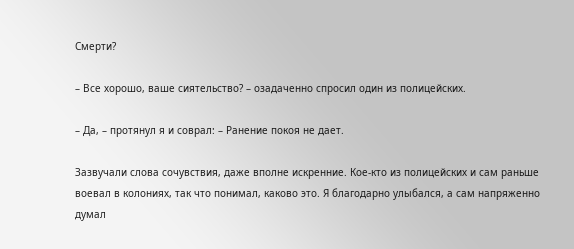Смерти?

– Все хорошо, ваше сиятельство? – озадаченно спросил один из полицейских.

– Да, – протянул я и соврал: – Ранение покоя не дает.

Зазвучали слова сочувствия, даже вполне искренние. Кое-кто из полицейских и сам раньше воевал в колониях, так что понимал, каково это. Я благодарно улыбался, а сам напряженно думал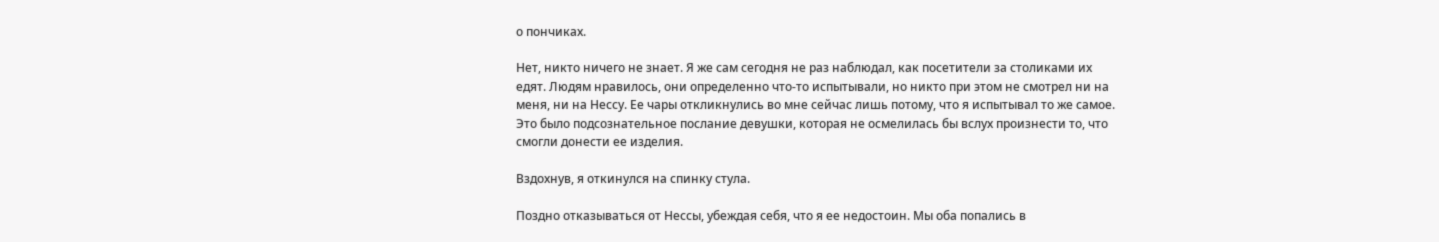о пончиках.

Нет, никто ничего не знает. Я же сам сегодня не раз наблюдал, как посетители за столиками их едят. Людям нравилось, они определенно что-то испытывали, но никто при этом не смотрел ни на меня, ни на Нессу. Ее чары откликнулись во мне сейчас лишь потому, что я испытывал то же самое. Это было подсознательное послание девушки, которая не осмелилась бы вслух произнести то, что смогли донести ее изделия.

Вздохнув, я откинулся на спинку стула.

Поздно отказываться от Нессы, убеждая себя, что я ее недостоин. Мы оба попались в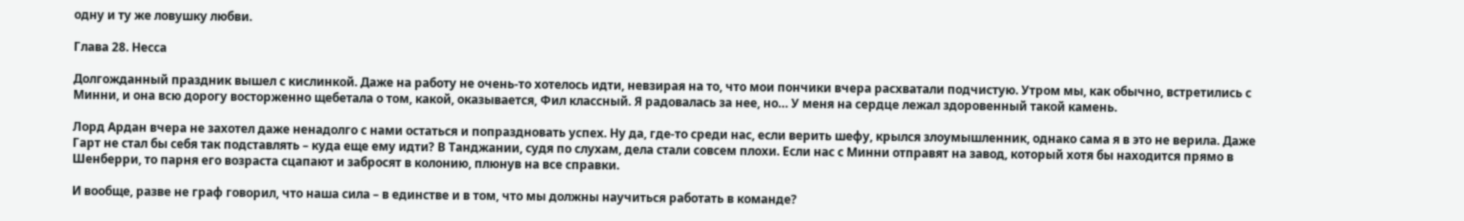одну и ту же ловушку любви.

Глава 28. Несса

Долгожданный праздник вышел с кислинкой. Даже на работу не очень-то хотелось идти, невзирая на то, что мои пончики вчера расхватали подчистую. Утром мы, как обычно, встретились с Минни, и она всю дорогу восторженно щебетала о том, какой, оказывается, Фил классный. Я радовалась за нее, но… У меня на сердце лежал здоровенный такой камень.

Лорд Ардан вчера не захотел даже ненадолго с нами остаться и попраздновать успех. Ну да, где-то среди нас, если верить шефу, крылся злоумышленник, однако сама я в это не верила. Даже Гарт не стал бы себя так подставлять – куда еще ему идти? В Танджании, судя по слухам, дела стали совсем плохи. Если нас с Минни отправят на завод, который хотя бы находится прямо в Шенберри, то парня его возраста сцапают и забросят в колонию, плюнув на все справки.

И вообще, разве не граф говорил, что наша сила – в единстве и в том, что мы должны научиться работать в команде?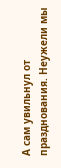А сам увильнул от празднования. Неужели мы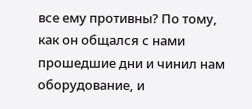все ему противны? По тому, как он общался с нами прошедшие дни и чинил нам оборудование, и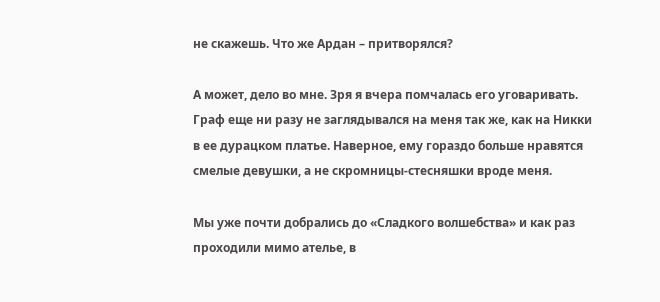не скажешь. Что же Ардан – притворялся?

А может, дело во мне. Зря я вчера помчалась его уговаривать. Граф еще ни разу не заглядывался на меня так же, как на Никки в ее дурацком платье. Наверное, ему гораздо больше нравятся смелые девушки, а не скромницы-стесняшки вроде меня.

Мы уже почти добрались до «Сладкого волшебства» и как раз проходили мимо ателье, в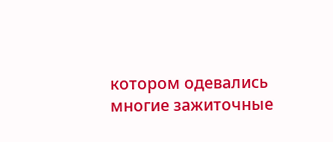котором одевались многие зажиточные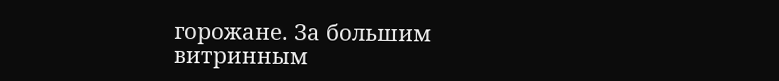горожане. За большим витринным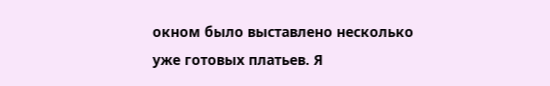окном было выставлено несколько уже готовых платьев. Я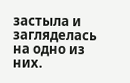застыла и загляделась на одно из них.